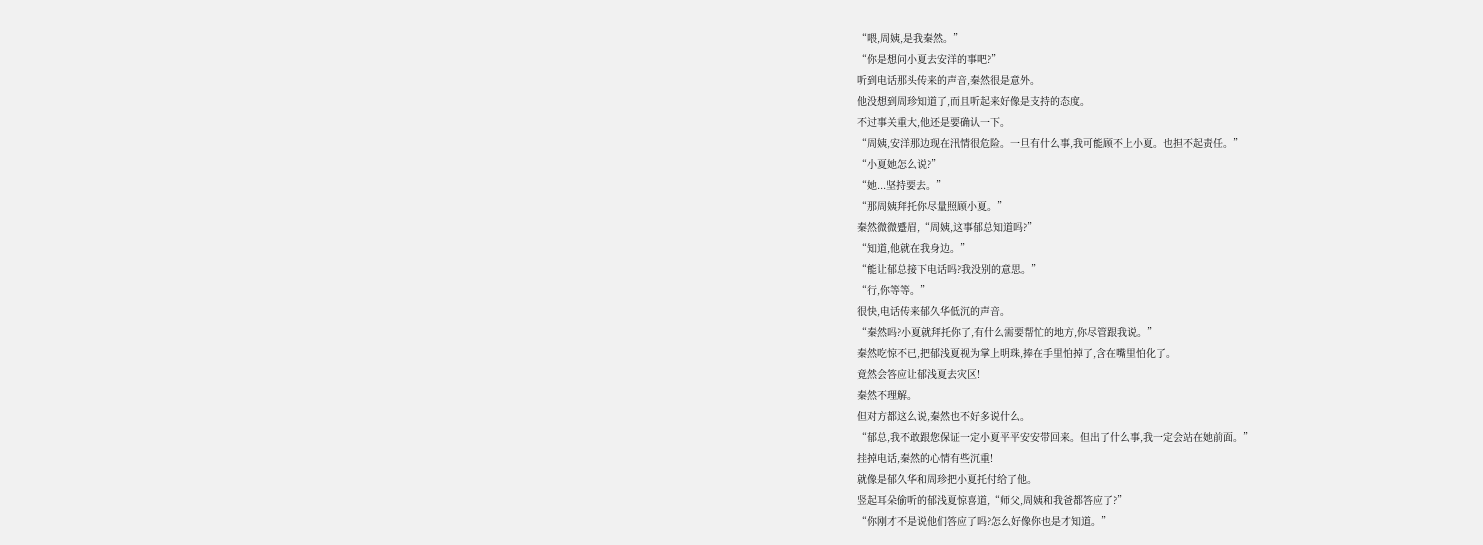“喂,周姨,是我秦然。”
“你是想问小夏去安洋的事吧?”
听到电话那头传来的声音,秦然很是意外。
他没想到周珍知道了,而且听起来好像是支持的态度。
不过事关重大,他还是要确认一下。
“周姨,安洋那边现在汛情很危险。一旦有什么事,我可能顾不上小夏。也担不起责任。”
“小夏她怎么说?”
“她...坚持要去。”
“那周姨拜托你尽量照顾小夏。”
秦然微微蹙眉,“周姨,这事郁总知道吗?”
“知道,他就在我身边。”
“能让郁总接下电话吗?我没别的意思。”
“行,你等等。”
很快,电话传来郁久华低沉的声音。
“秦然吗?小夏就拜托你了,有什么需要帮忙的地方,你尽管跟我说。”
秦然吃惊不已,把郁浅夏视为掌上明珠,捧在手里怕掉了,含在嘴里怕化了。
竟然会答应让郁浅夏去灾区!
秦然不理解。
但对方都这么说,秦然也不好多说什么。
“郁总,我不敢跟您保证一定小夏平平安安带回来。但出了什么事,我一定会站在她前面。”
挂掉电话,秦然的心情有些沉重!
就像是郁久华和周珍把小夏托付给了他。
竖起耳朵偷听的郁浅夏惊喜道,“师父,周姨和我爸都答应了?”
“你刚才不是说他们答应了吗?怎么好像你也是才知道。”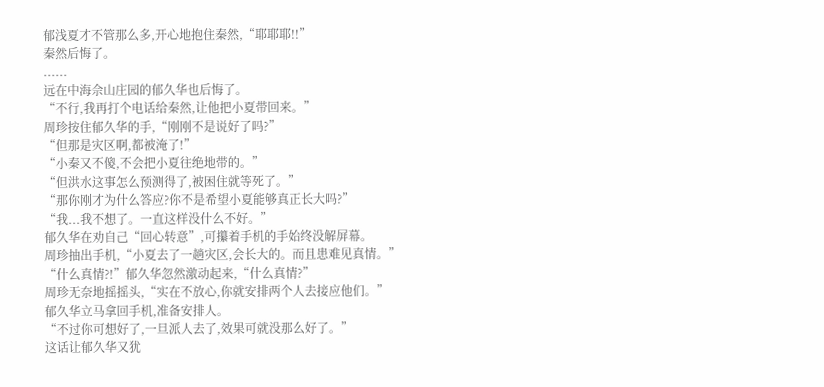郁浅夏才不管那么多,开心地抱住秦然,“耶耶耶!!”
秦然后悔了。
......
远在中海佘山庄园的郁久华也后悔了。
“不行,我再打个电话给秦然,让他把小夏带回来。”
周珍按住郁久华的手,“刚刚不是说好了吗?”
“但那是灾区啊,都被淹了!”
“小秦又不傻,不会把小夏往绝地带的。”
“但洪水这事怎么预测得了,被困住就等死了。”
“那你刚才为什么答应?你不是希望小夏能够真正长大吗?”
“我...我不想了。一直这样没什么不好。”
郁久华在劝自己“回心转意”,可攥着手机的手始终没解屏幕。
周珍抽出手机,“小夏去了一趟灾区,会长大的。而且患难见真情。”
“什么真情?!”郁久华忽然激动起来,“什么真情?”
周珍无奈地摇摇头,“实在不放心,你就安排两个人去接应他们。”
郁久华立马拿回手机,准备安排人。
“不过你可想好了,一旦派人去了,效果可就没那么好了。”
这话让郁久华又犹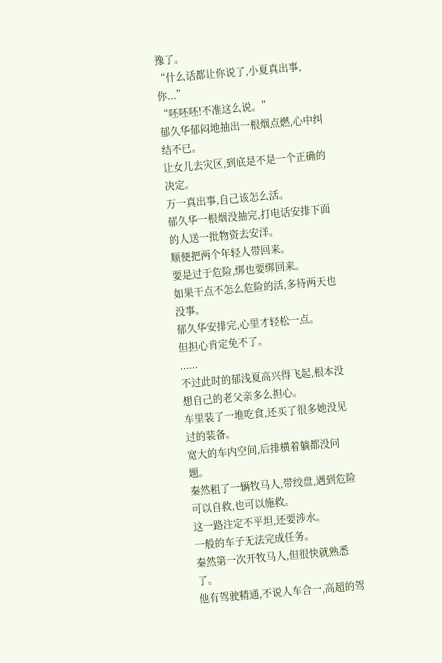豫了。
“什么话都让你说了,小夏真出事,你...”
“呸呸呸!不准这么说。”
郁久华郁闷地抽出一根烟点燃,心中纠结不已。
让女儿去灾区,到底是不是一个正确的决定。
万一真出事,自己该怎么活。
郁久华一根烟没抽完,打电话安排下面的人送一批物资去安洋。
顺便把两个年轻人带回来。
要是过于危险,绑也要绑回来。
如果干点不怎么危险的活,多待两天也没事。
郁久华安排完,心里才轻松一点。
但担心肯定免不了。
......
不过此时的郁浅夏高兴得飞起,根本没想自己的老父亲多么担心。
车里装了一堆吃食,还买了很多她没见过的装备。
宽大的车内空间,后排横着躺都没问题。
秦然租了一辆牧马人,带绞盘,遇到危险可以自救,也可以施救。
这一路注定不平坦,还要涉水。
一般的车子无法完成任务。
秦然第一次开牧马人,但很快就熟悉了。
他有驾驶精通,不说人车合一,高超的驾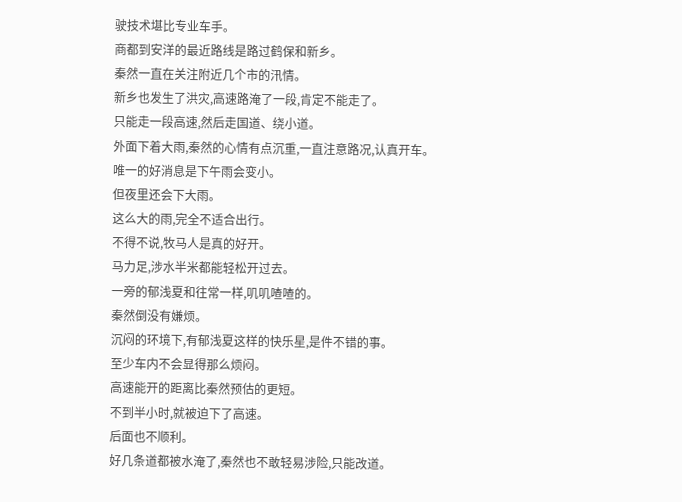驶技术堪比专业车手。
商都到安洋的最近路线是路过鹤保和新乡。
秦然一直在关注附近几个市的汛情。
新乡也发生了洪灾,高速路淹了一段,肯定不能走了。
只能走一段高速,然后走国道、绕小道。
外面下着大雨,秦然的心情有点沉重,一直注意路况,认真开车。
唯一的好消息是下午雨会变小。
但夜里还会下大雨。
这么大的雨,完全不适合出行。
不得不说,牧马人是真的好开。
马力足,涉水半米都能轻松开过去。
一旁的郁浅夏和往常一样,叽叽喳喳的。
秦然倒没有嫌烦。
沉闷的环境下,有郁浅夏这样的快乐星,是件不错的事。
至少车内不会显得那么烦闷。
高速能开的距离比秦然预估的更短。
不到半小时,就被迫下了高速。
后面也不顺利。
好几条道都被水淹了,秦然也不敢轻易涉险,只能改道。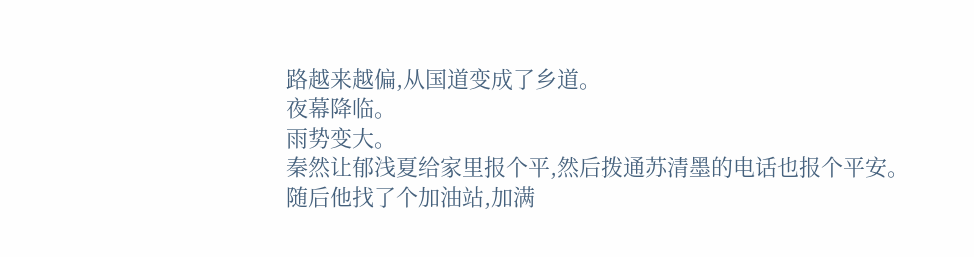路越来越偏,从国道变成了乡道。
夜幕降临。
雨势变大。
秦然让郁浅夏给家里报个平,然后拨通苏清墨的电话也报个平安。
随后他找了个加油站,加满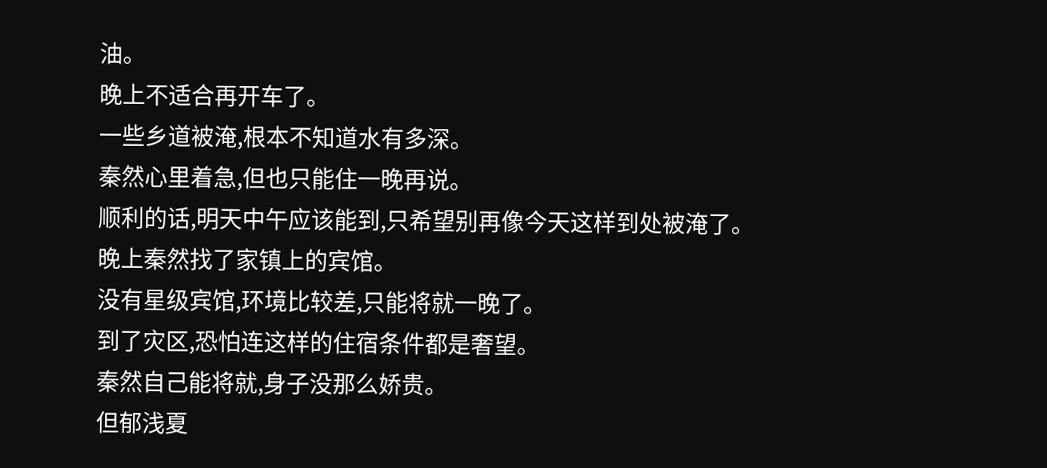油。
晚上不适合再开车了。
一些乡道被淹,根本不知道水有多深。
秦然心里着急,但也只能住一晚再说。
顺利的话,明天中午应该能到,只希望别再像今天这样到处被淹了。
晚上秦然找了家镇上的宾馆。
没有星级宾馆,环境比较差,只能将就一晚了。
到了灾区,恐怕连这样的住宿条件都是奢望。
秦然自己能将就,身子没那么娇贵。
但郁浅夏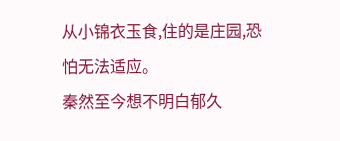从小锦衣玉食,住的是庄园,恐怕无法适应。
秦然至今想不明白郁久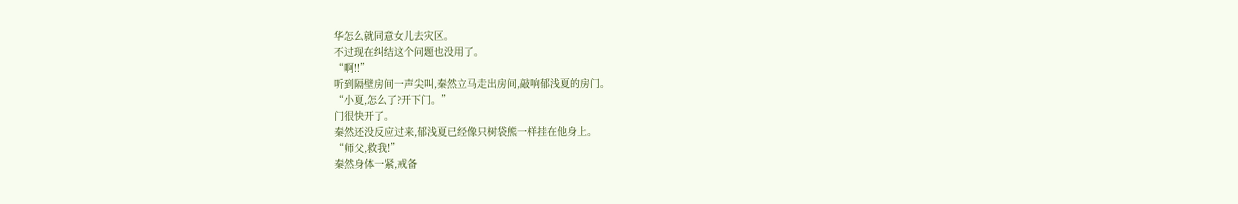华怎么就同意女儿去灾区。
不过现在纠结这个问题也没用了。
“啊!!”
听到隔壁房间一声尖叫,秦然立马走出房间,敲响郁浅夏的房门。
“小夏,怎么了?开下门。”
门很快开了。
秦然还没反应过来,郁浅夏已经像只树袋熊一样挂在他身上。
“师父,救我!”
秦然身体一紧,戒备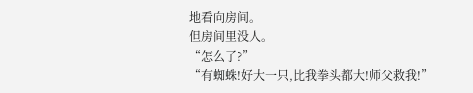地看向房间。
但房间里没人。
“怎么了?”
“有蜘蛛!好大一只,比我拳头都大!师父救我!”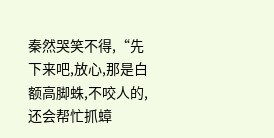秦然哭笑不得,“先下来吧,放心,那是白额高脚蛛,不咬人的,还会帮忙抓蟑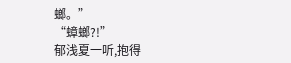螂。”
“蟑螂?!”
郁浅夏一听,抱得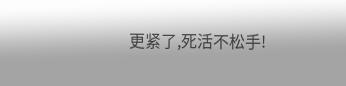更紧了,死活不松手!